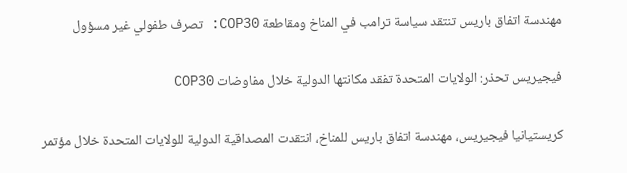مهندسة اتفاق باريس تنتقد سياسة ترامب في المناخ ومقاطعة COP30: تصرف طفولي غير مسؤول

فيجيريس تحذر: الولايات المتحدة تفقد مكانتها الدولية خلال مفاوضات COP30

كريستيانيا فيجيريس، مهندسة اتفاق باريس للمناخ، انتقدت المصداقية الدولية للولايات المتحدة خلال مؤتمر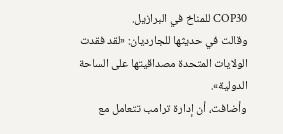COP30 للمناخ في البرازيل.
وقالت في حديثها للجارديان: «لقد فقدت الولايات المتحدة مصداقيتها على الساحة الدولية».
وأضافت، أن إدارة ترامب تتعامل مع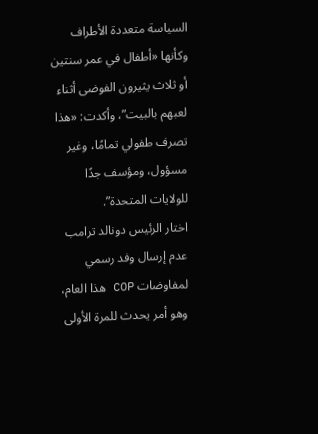السياسة متعددة الأطراف وكأنها «أطفال في عمر سنتين أو ثلاث يثيرون الفوضى أثناء لعبهم بالبيت”، وأكدت: «هذا تصرف طفولي تمامًا، وغير مسؤول، ومؤسف جدًا للولايات المتحدة”.
اختار الرئيس دونالد ترامب عدم إرسال وفد رسمي لمفاوضات COP هذا العام، وهو أمر يحدث للمرة الأولى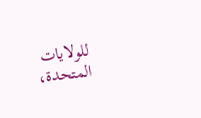للولايات المتحدة،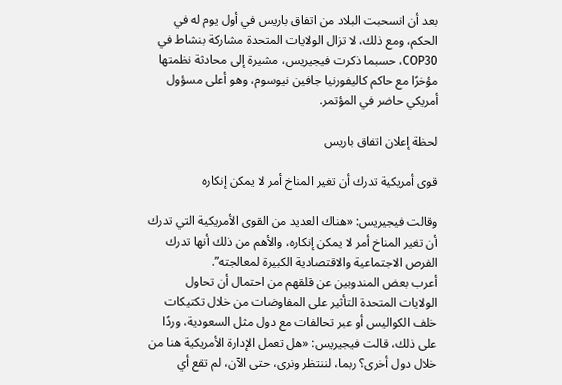بعد أن انسحبت البلاد من اتفاق باريس في أول يوم له في الحكم، ومع ذلك، لا تزال الولايات المتحدة مشاركة بنشاط في COP30، حسبما ذكرت فيجيريس، مشيرة إلى محادثة نظمتها مؤخرًا مع حاكم كاليفورنيا جافين نيوسوم، وهو أعلى مسؤول أمريكي حاضر في المؤتمر.

لحظة إعلان اتفاق باريس

قوى أمريكية تدرك أن تغير المناخ أمر لا يمكن إنكاره

وقالت فيجيريس: «هناك العديد من القوى الأمريكية التي تدرك أن تغير المناخ أمر لا يمكن إنكاره، والأهم من ذلك أنها تدرك الفرص الاجتماعية والاقتصادية الكبيرة لمعالجته”.
أعرب بعض المندوبين عن قلقهم من احتمال أن تحاول الولايات المتحدة التأثير على المفاوضات من خلال تكتيكات خلف الكواليس أو عبر تحالفات مع دول مثل السعودية، وردًا على ذلك، قالت فيجيريس: «هل تعمل الإدارة الأمريكية هنا من خلال دول أخرى؟ ربما، لننتظر ونرى، حتى الآن، لم تقع أي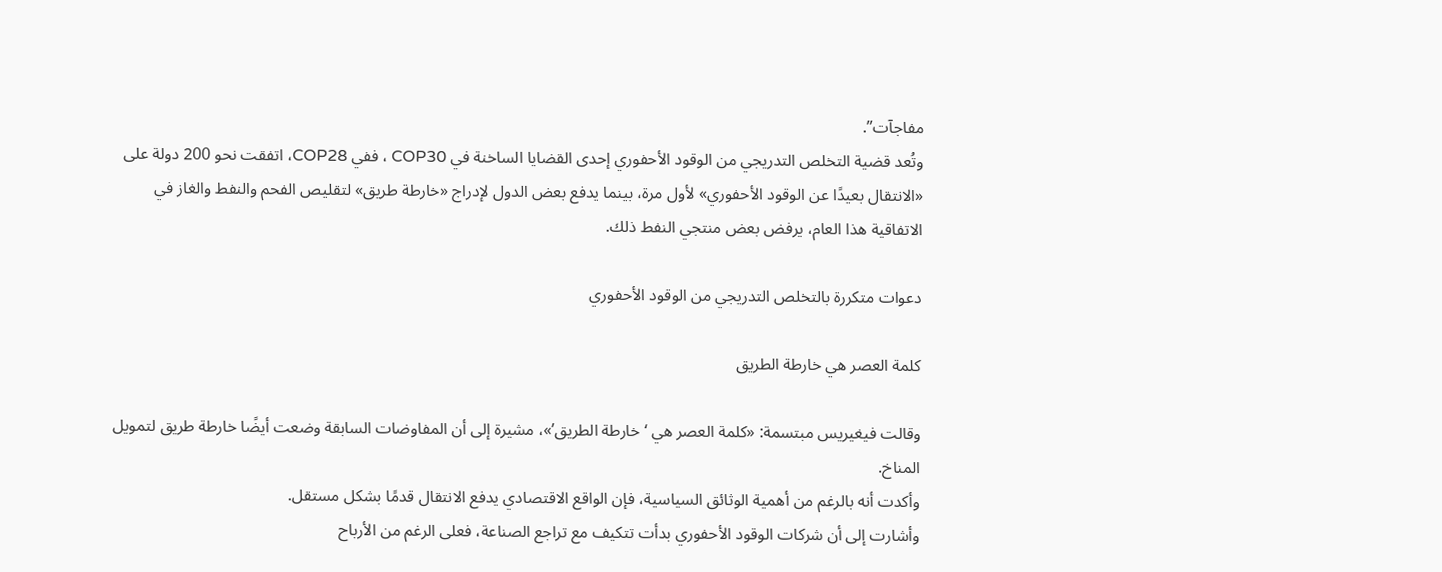مفاجآت”.
وتُعد قضية التخلص التدريجي من الوقود الأحفوري إحدى القضايا الساخنة في COP30 ، ففي COP28، اتفقت نحو 200 دولة على «الانتقال بعيدًا عن الوقود الأحفوري» لأول مرة، بينما يدفع بعض الدول لإدراج «خارطة طريق» لتقليص الفحم والنفط والغاز في الاتفاقية هذا العام، يرفض بعض منتجي النفط ذلك.

دعوات متكررة بالتخلص التدريجي من الوقود الأحفوري

كلمة العصر هي خارطة الطريق

وقالت فيغيريس مبتسمة: «كلمة العصر هي ‘خارطة الطريق’»، مشيرة إلى أن المفاوضات السابقة وضعت أيضًا خارطة طريق لتمويل المناخ.
وأكدت أنه بالرغم من أهمية الوثائق السياسية، فإن الواقع الاقتصادي يدفع الانتقال قدمًا بشكل مستقل.
وأشارت إلى أن شركات الوقود الأحفوري بدأت تتكيف مع تراجع الصناعة، فعلى الرغم من الأرباح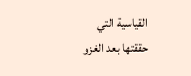القياسية التي حققتها بعد الغزو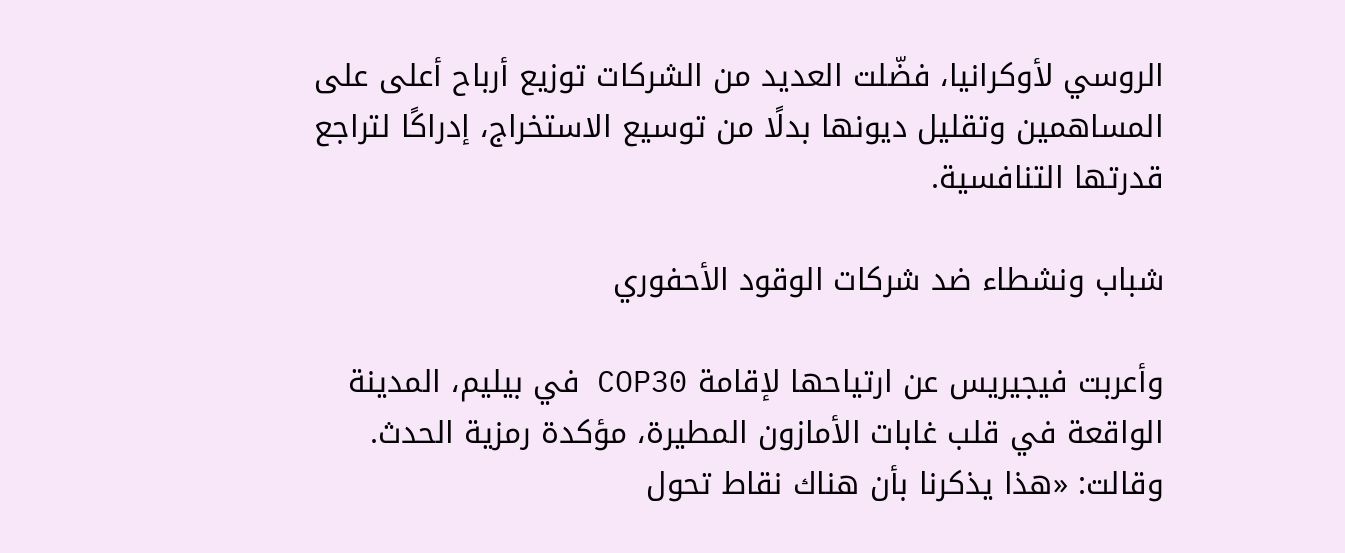الروسي لأوكرانيا، فضّلت العديد من الشركات توزيع أرباح أعلى على المساهمين وتقليل ديونها بدلًا من توسيع الاستخراج، إدراكًا لتراجع قدرتها التنافسية.

شباب ونشطاء ضد شركات الوقود الأحفوري

وأعربت فيجيريس عن ارتياحها لإقامة COP30 في بيليم، المدينة الواقعة في قلب غابات الأمازون المطيرة، مؤكدة رمزية الحدث.
وقالت: «هذا يذكرنا بأن هناك نقاط تحول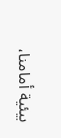بيئية أمامنا،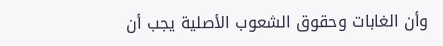وأن الغابات وحقوق الشعوب الأصلية يجب أن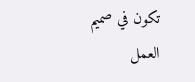تكون في صميم العمل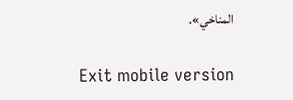المناخي».

Exit mobile version